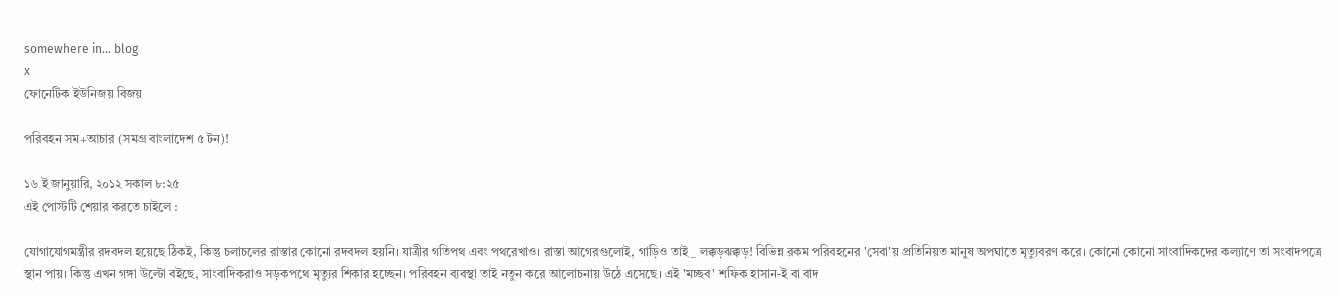somewhere in... blog
x
ফোনেটিক ইউনিজয় বিজয়

পরিবহন সম+আচার (সমগ্র বাংলাদেশ ৫ টন)!

১৬ ই জানুয়ারি, ২০১২ সকাল ৮:২৫
এই পোস্টটি শেয়ার করতে চাইলে :

যোগাযোগমন্ত্রীর রদবদল হয়েছে ঠিকই, কিন্তু চলাচলের রাস্তার কোনো রদবদল হয়নি। যাত্রীর গতিপথ এবং পথরেখাও। রাস্তা আগেরগুলোই, গাড়িও তাই_ লক্কড়ঝক্কড়! বিভিন্ন রকম পরিবহনের 'সেবা'য় প্রতিনিয়ত মানুষ অপঘাতে মৃত্যুবরণ করে। কোনো কোনো সাংবাদিকদের কল্যাণে তা সংবাদপত্রে স্থান পায়। কিন্তু এখন গঙ্গা উল্টো বইছে, সাংবাদিকরাও সড়কপথে মৃত্যুর শিকার হচ্ছেন। পরিবহন ব্যবস্থা তাই নতুন করে আলোচনায় উঠে এসেছে। এই 'মচ্ছব' শফিক হাসান-ই বা বাদ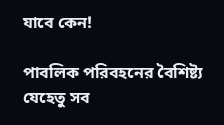যাবে কেন!

পাবলিক পরিবহনের বৈশিষ্ট্য
যেহেতু সব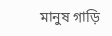মানুষ গাড়ি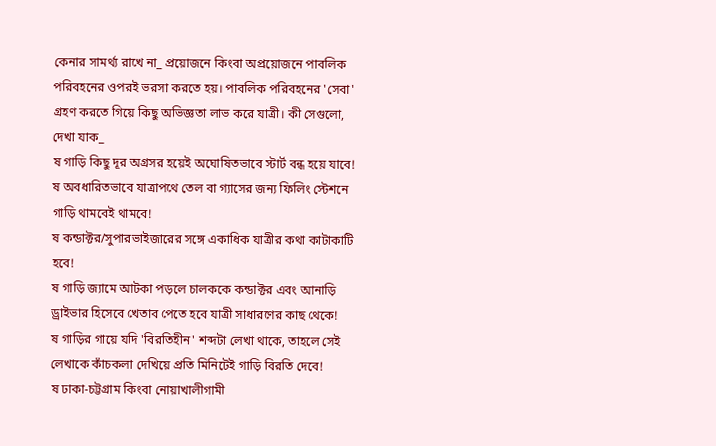কেনার সামর্থ্য রাখে না_ প্রয়োজনে কিংবা অপ্রয়োজনে পাবলিক পরিবহনের ওপরই ভরসা করতে হয়। পাবলিক পরিবহনের 'সেবা' গ্রহণ করতে গিয়ে কিছু অভিজ্ঞতা লাভ করে যাত্রী। কী সেগুলো, দেখা যাক_
ষ গাড়ি কিছু দূর অগ্রসর হয়েই অঘোষিতভাবে স্টার্ট বন্ধ হয়ে যাবে!
ষ অবধারিতভাবে যাত্রাপথে তেল বা গ্যাসের জন্য ফিলিং স্টেশনে গাড়ি থামবেই থামবে!
ষ কন্ডাক্টর/সুপারভাইজারের সঙ্গে একাধিক যাত্রীর কথা কাটাকাটি হবে!
ষ গাড়ি জ্যামে আটকা পড়লে চালককে কন্ডাক্টর এবং আনাড়ি ড্রাইভার হিসেবে খেতাব পেতে হবে যাত্রী সাধারণের কাছ থেকে!
ষ গাড়ির গায়ে যদি 'বিরতিহীন' শব্দটা লেখা থাকে, তাহলে সেই লেখাকে কাঁচকলা দেখিয়ে প্রতি মিনিটেই গাড়ি বিরতি দেবে!
ষ ঢাকা-চট্টগ্রাম কিংবা নোয়াখালীগামী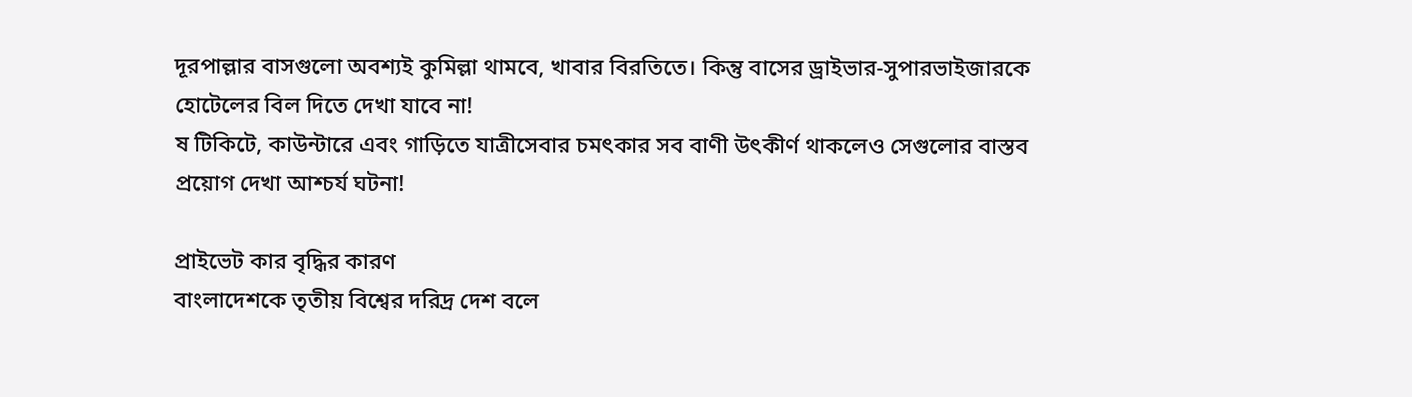দূরপাল্লার বাসগুলো অবশ্যই কুমিল্লা থামবে, খাবার বিরতিতে। কিন্তু বাসের ড্রাইভার-সুপারভাইজারকে হোটেলের বিল দিতে দেখা যাবে না!
ষ টিকিটে, কাউন্টারে এবং গাড়িতে যাত্রীসেবার চমৎকার সব বাণী উৎকীর্ণ থাকলেও সেগুলোর বাস্তব প্রয়োগ দেখা আশ্চর্য ঘটনা!

প্রাইভেট কার বৃদ্ধির কারণ
বাংলাদেশকে তৃতীয় বিশ্বের দরিদ্র দেশ বলে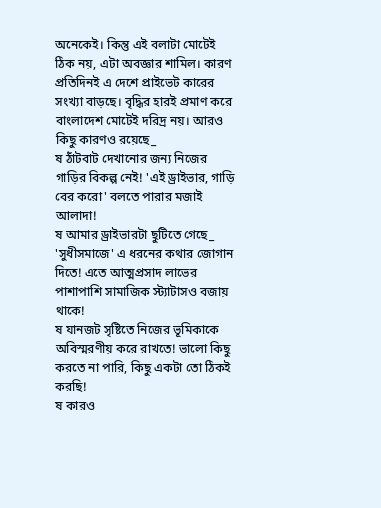অনেকেই। কিন্তু এই বলাটা মোটেই ঠিক নয়, এটা অবজ্ঞার শামিল। কারণ প্রতিদিনই এ দেশে প্রাইভেট কারের সংখ্যা বাড়ছে। বৃদ্ধির হারই প্রমাণ করে বাংলাদেশ মোটেই দরিদ্র নয়। আরও কিছু কারণও রয়েছে_
ষ ঠাঁটবাট দেখানোর জন্য নিজের গাড়ির বিকল্প নেই! 'এই ড্রাইভার, গাড়ি বের করো' বলতে পারার মজাই আলাদা!
ষ আমার ড্রাইভারটা ছুটিতে গেছে_ 'সুধীসমাজে' এ ধরনের কথার জোগান দিতে! এতে আত্মপ্রসাদ লাভের পাশাপাশি সামাজিক স্ট্যাটাসও বজায় থাকে!
ষ যানজট সৃষ্টিতে নিজের ভূমিকাকে অবিস্মরণীয় করে রাখতে! ভালো কিছু করতে না পারি, কিছু একটা তো ঠিকই করছি!
ষ কারও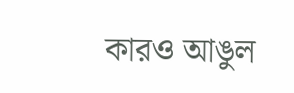কারও আঙুল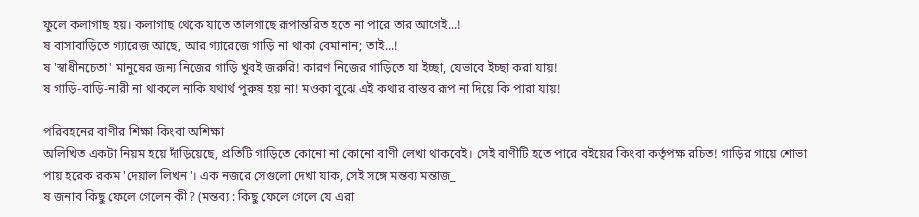ফুলে কলাগাছ হয়। কলাগাছ থেকে যাতে তালগাছে রূপান্তরিত হতে না পারে তার আগেই...!
ষ বাসাবাড়িতে গ্যারেজ আছে, আর গ্যারেজে গাড়ি না থাকা বেমানান; তাই...!
ষ 'স্বাধীনচেতা' মানুষের জন্য নিজের গাড়ি খুবই জরুরি! কারণ নিজের গাড়িতে যা ইচ্ছা, যেভাবে ইচ্ছা করা যায়!
ষ গাড়ি-বাড়ি-নারী না থাকলে নাকি যথার্থ পুরুষ হয় না! মওকা বুঝে এই কথার বাস্তব রূপ না দিয়ে কি পারা যায়!

পরিবহনের বাণীর শিক্ষা কিংবা অশিক্ষা
অলিখিত একটা নিয়ম হয়ে দাঁড়িয়েছে, প্রতিটি গাড়িতে কোনো না কোনো বাণী লেখা থাকবেই। সেই বাণীটি হতে পারে বইয়ের কিংবা কর্তৃপক্ষ রচিত! গাড়ির গায়ে শোভা পায় হরেক রকম 'দেয়াল লিখন'। এক নজরে সেগুলো দেখা যাক, সেই সঙ্গে মন্তব্য মন্তাজ_
ষ জনাব কিছু ফেলে গেলেন কী? (মন্তব্য : কিছু ফেলে গেলে যে এরা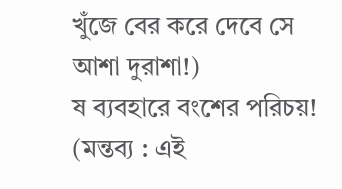খুঁজে বের করে দেবে সে আশা দুরাশা!)
ষ ব্যবহারে বংশের পরিচয়! (মন্তব্য : এই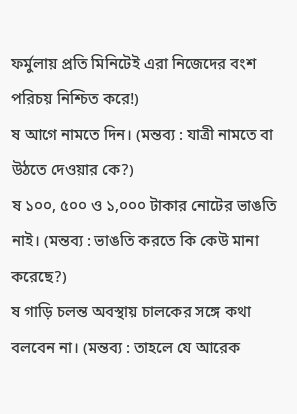ফর্মুলায় প্রতি মিনিটেই এরা নিজেদের বংশ পরিচয় নিশ্চিত করে!)
ষ আগে নামতে দিন। (মন্তব্য : যাত্রী নামতে বা উঠতে দেওয়ার কে?)
ষ ১০০, ৫০০ ও ১,০০০ টাকার নোটের ভাঙতি নাই। (মন্তব্য : ভাঙতি করতে কি কেউ মানা করেছে?)
ষ গাড়ি চলন্ত অবস্থায় চালকের সঙ্গে কথা বলবেন না। (মন্তব্য : তাহলে যে আরেক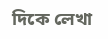দিকে লেখা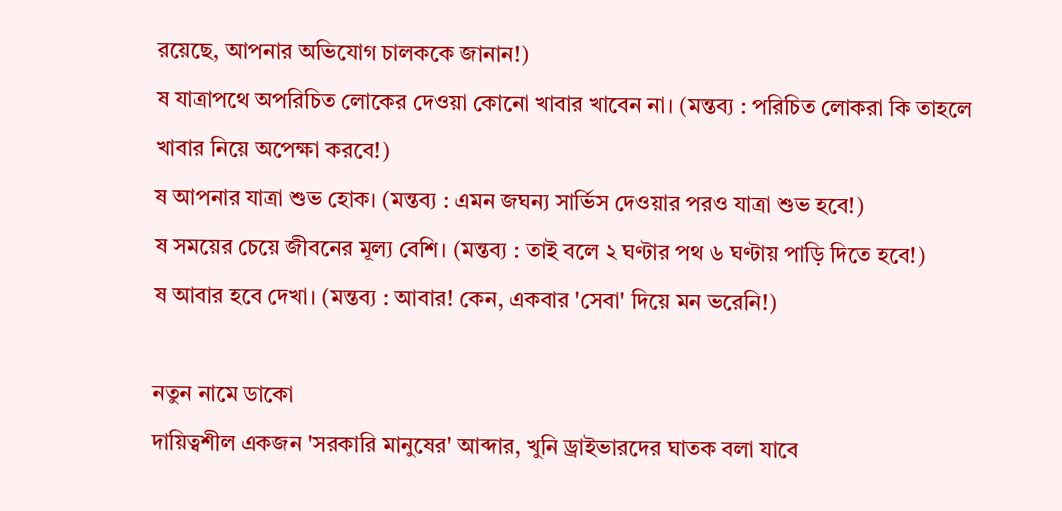রয়েছে, আপনার অভিযোগ চালককে জানান!)
ষ যাত্রাপথে অপরিচিত লোকের দেওয়া কোনো খাবার খাবেন না। (মন্তব্য : পরিচিত লোকরা কি তাহলে খাবার নিয়ে অপেক্ষা করবে!)
ষ আপনার যাত্রা শুভ হোক। (মন্তব্য : এমন জঘন্য সার্ভিস দেওয়ার পরও যাত্রা শুভ হবে!)
ষ সময়ের চেয়ে জীবনের মূল্য বেশি। (মন্তব্য : তাই বলে ২ ঘণ্টার পথ ৬ ঘণ্টায় পাড়ি দিতে হবে!)
ষ আবার হবে দেখা। (মন্তব্য : আবার! কেন, একবার 'সেবা' দিয়ে মন ভরেনি!)

নতুন নামে ডাকো
দায়িত্বশীল একজন 'সরকারি মানুষের' আব্দার, খুনি ড্রাইভারদের ঘাতক বলা যাবে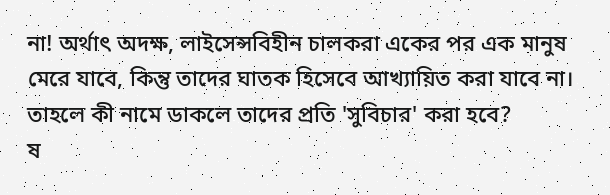না! অর্থাৎ অদক্ষ, লাইসেন্সবিহীন চালকরা একের পর এক মানুষ মেরে যাবে, কিন্তু তাদের ঘাতক হিসেবে আখ্যায়িত করা যাবে না। তাহলে কী নামে ডাকলে তাদের প্রতি 'সুবিচার' করা হবে?
ষ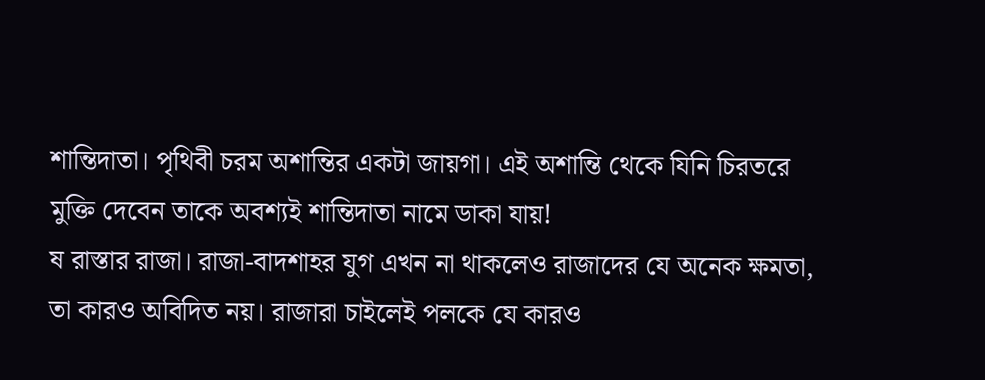শান্তিদাতা। পৃথিবী চরম অশান্তির একটা জায়গা। এই অশান্তি থেকে যিনি চিরতরে মুক্তি দেবেন তাকে অবশ্যই শান্তিদাতা নামে ডাকা যায়!
ষ রাস্তার রাজা। রাজা-বাদশাহর যুগ এখন না থাকলেও রাজাদের যে অনেক ক্ষমতা, তা কারও অবিদিত নয়। রাজারা চাইলেই পলকে যে কারও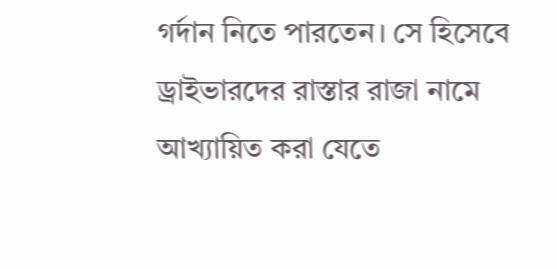গর্দান নিতে পারতেন। সে হিসেবে ড্রাইভারদের রাস্তার রাজা নামে আখ্যায়িত করা যেতে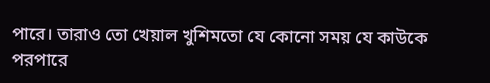পারে। তারাও তো খেয়াল খুশিমতো যে কোনো সময় যে কাউকে পরপারে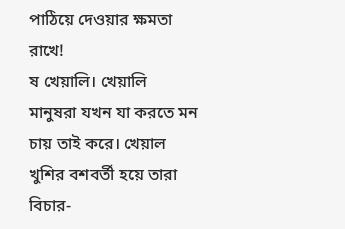পাঠিয়ে দেওয়ার ক্ষমতা রাখে!
ষ খেয়ালি। খেয়ালি মানুষরা যখন যা করতে মন চায় তাই করে। খেয়াল খুশির বশবর্তী হয়ে তারা বিচার-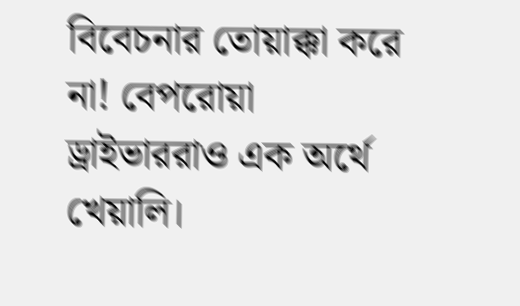বিবেচনার তোয়াক্কা করে না! বেপরোয়া ড্রাইভাররাও এক অর্থে খেয়ালি।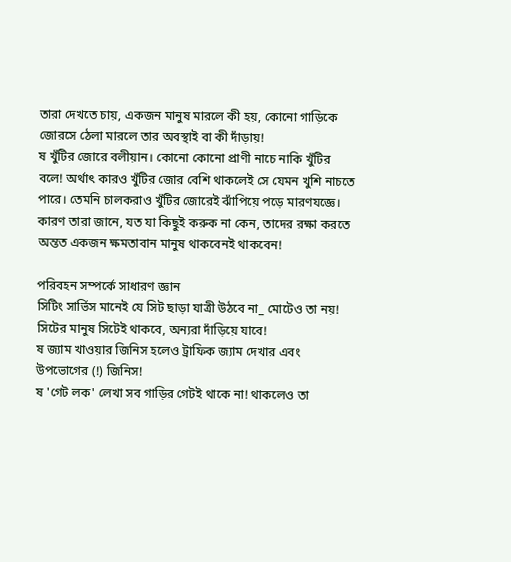তারা দেখতে চায়, একজন মানুষ মারলে কী হয়, কোনো গাড়িকে জোরসে ঠেলা মারলে তার অবস্থাই বা কী দাঁড়ায়!
ষ খুঁটির জোরে বলীয়ান। কোনো কোনো প্রাণী নাচে নাকি খুঁটির বলে! অর্থাৎ কারও খুঁটির জোর বেশি থাকলেই সে যেমন খুশি নাচতে পারে। তেমনি চালকরাও খুঁটির জোরেই ঝাঁপিয়ে পড়ে মারণযজ্ঞে। কারণ তারা জানে, যত যা কিছুই করুক না কেন, তাদের রক্ষা করতে অন্তত একজন ক্ষমতাবান মানুষ থাকবেনই থাকবেন!

পরিবহন সম্পর্কে সাধারণ জ্ঞান
সিটিং সার্ভিস মানেই যে সিট ছাড়া যাত্রী উঠবে না_ মোটেও তা নয়! সিটের মানুষ সিটেই থাকবে, অন্যরা দাঁড়িয়ে যাবে!
ষ জ্যাম খাওয়ার জিনিস হলেও ট্রাফিক জ্যাম দেখার এবং উপভোগের (!) জিনিস!
ষ 'গেট লক' লেখা সব গাড়ির গেটই থাকে না! থাকলেও তা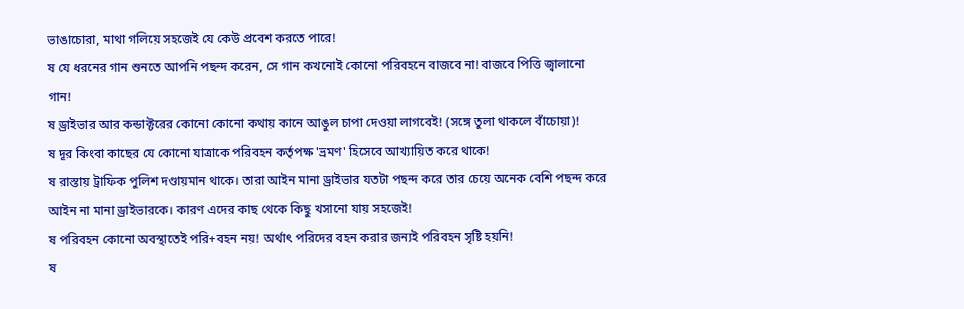ভাঙাচোরা, মাথা গলিয়ে সহজেই যে কেউ প্রবেশ করতে পারে!
ষ যে ধরনের গান শুনতে আপনি পছন্দ করেন, সে গান কখনোই কোনো পরিবহনে বাজবে না! বাজবে পিত্তি জ্বালানো গান!
ষ ড্রাইভার আর কন্ডাক্টরের কোনো কোনো কথায় কানে আঙুল চাপা দেওয়া লাগবেই! (সঙ্গে তুলা থাকলে বাঁচোয়া)!
ষ দূর কিংবা কাছের যে কোনো যাত্রাকে পরিবহন কর্তৃপক্ষ 'ভ্রমণ' হিসেবে আখ্যায়িত করে থাকে!
ষ রাস্তায় ট্রাফিক পুলিশ দণ্ডায়মান থাকে। তারা আইন মানা ড্রাইভার যতটা পছন্দ করে তার চেয়ে অনেক বেশি পছন্দ করে আইন না মানা ড্রাইভারকে। কারণ এদের কাছ থেকে কিছু খসানো যায় সহজেই!
ষ পরিবহন কোনো অবস্থাতেই পরি+বহন নয়! অর্থাৎ পরিদের বহন করার জন্যই পরিবহন সৃষ্টি হয়নি!
ষ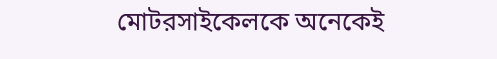মোটরসাইকেলকে অনেকেই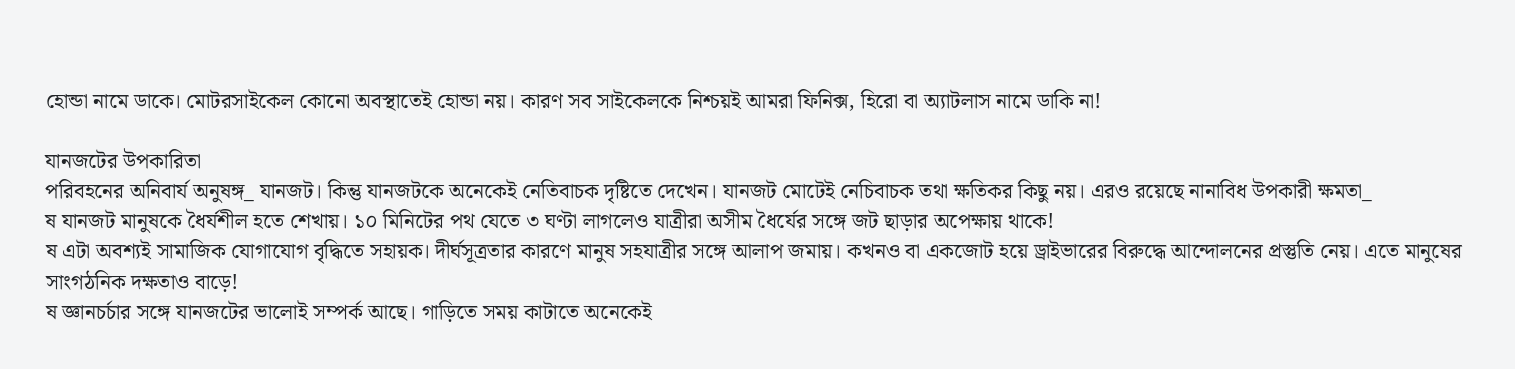হোন্ডা নামে ডাকে। মোটরসাইকেল কোনো অবস্থাতেই হোন্ডা নয়। কারণ সব সাইকেলকে নিশ্চয়ই আমরা ফিনিক্স, হিরো বা অ্যাটলাস নামে ডাকি না!

যানজটের উপকারিতা
পরিবহনের অনিবার্য অনুষঙ্গ_ যানজট। কিন্তু যানজটকে অনেকেই নেতিবাচক দৃষ্টিতে দেখেন। যানজট মোটেই নেচিবাচক তথা ক্ষতিকর কিছু নয়। এরও রয়েছে নানাবিধ উপকারী ক্ষমতা_
ষ যানজট মানুষকে ধৈর্যশীল হতে শেখায়। ১০ মিনিটের পথ যেতে ৩ ঘণ্টা লাগলেও যাত্রীরা অসীম ধৈর্যের সঙ্গে জট ছাড়ার অপেক্ষায় থাকে!
ষ এটা অবশ্যই সামাজিক যোগাযোগ বৃদ্ধিতে সহায়ক। দীর্ঘসূত্রতার কারণে মানুষ সহযাত্রীর সঙ্গে আলাপ জমায়। কখনও বা একজোট হয়ে ড্রাইভারের বিরুদ্ধে আন্দোলনের প্রস্তুতি নেয়। এতে মানুষের সাংগঠনিক দক্ষতাও বাড়ে!
ষ জ্ঞানচর্চার সঙ্গে যানজটের ভালোই সম্পর্ক আছে। গাড়িতে সময় কাটাতে অনেকেই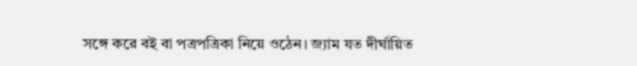সঙ্গে করে বই বা পত্রপত্রিকা নিয়ে ওঠেন। জ্যাম যত দীর্ঘায়িত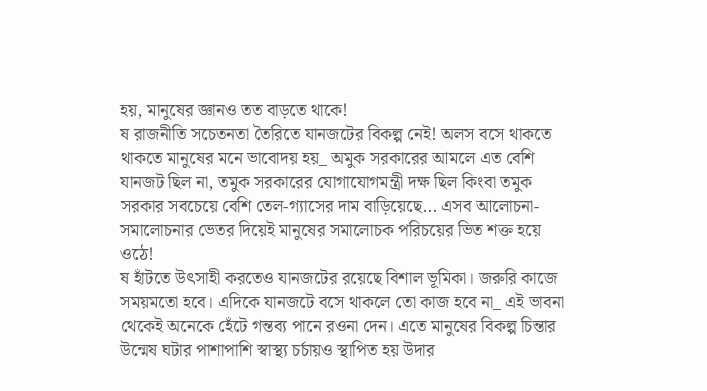হয়, মানুষের জ্ঞানও তত বাড়তে থাকে!
ষ রাজনীতি সচেতনতা তৈরিতে যানজটের বিকল্প নেই! অলস বসে থাকতে থাকতে মানুষের মনে ভাবোদয় হয়_ অমুক সরকারের আমলে এত বেশি যানজট ছিল না, তমুক সরকারের যোগাযোগমন্ত্রী দক্ষ ছিল কিংবা তমুক সরকার সবচেয়ে বেশি তেল-গ্যাসের দাম বাড়িয়েছে... এসব আলোচনা-সমালোচনার ভেতর দিয়েই মানুষের সমালোচক পরিচয়ের ভিত শক্ত হয়ে ওঠে!
ষ হাঁটতে উৎসাহী করতেও যানজটের রয়েছে বিশাল ভূমিকা। জরুরি কাজে সময়মতো হবে। এদিকে যানজটে বসে থাকলে তো কাজ হবে না_ এই ভাবনা থেকেই অনেকে হেঁটে গন্তব্য পানে রওনা দেন। এতে মানুষের বিকল্প চিন্তার উন্মেষ ঘটার পাশাপাশি স্বাস্থ্য চর্চায়ও স্থাপিত হয় উদার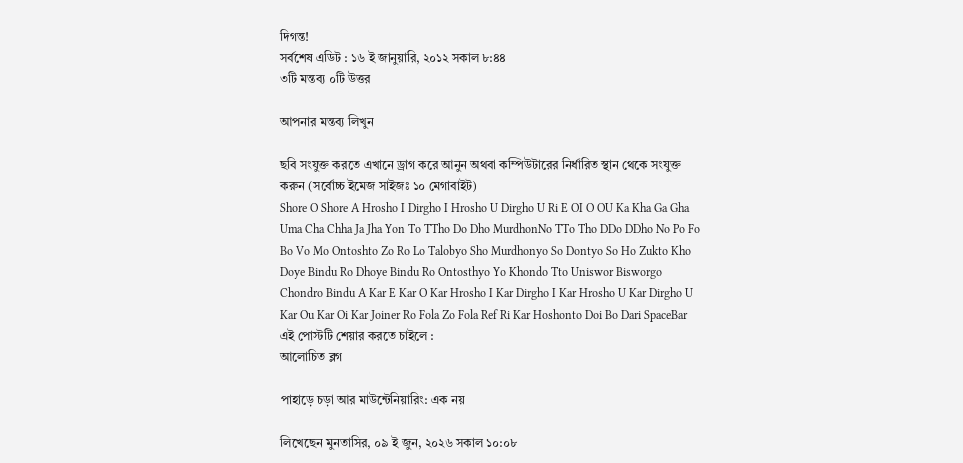দিগন্ত!
সর্বশেষ এডিট : ১৬ ই জানুয়ারি, ২০১২ সকাল ৮:৪৪
৩টি মন্তব্য ০টি উত্তর

আপনার মন্তব্য লিখুন

ছবি সংযুক্ত করতে এখানে ড্রাগ করে আনুন অথবা কম্পিউটারের নির্ধারিত স্থান থেকে সংযুক্ত করুন (সর্বোচ্চ ইমেজ সাইজঃ ১০ মেগাবাইট)
Shore O Shore A Hrosho I Dirgho I Hrosho U Dirgho U Ri E OI O OU Ka Kha Ga Gha Uma Cha Chha Ja Jha Yon To TTho Do Dho MurdhonNo TTo Tho DDo DDho No Po Fo Bo Vo Mo Ontoshto Zo Ro Lo Talobyo Sho Murdhonyo So Dontyo So Ho Zukto Kho Doye Bindu Ro Dhoye Bindu Ro Ontosthyo Yo Khondo Tto Uniswor Bisworgo Chondro Bindu A Kar E Kar O Kar Hrosho I Kar Dirgho I Kar Hrosho U Kar Dirgho U Kar Ou Kar Oi Kar Joiner Ro Fola Zo Fola Ref Ri Kar Hoshonto Doi Bo Dari SpaceBar
এই পোস্টটি শেয়ার করতে চাইলে :
আলোচিত ব্লগ

পাহাড়ে চড়া আর মাউন্টেনিয়ারিং: এক নয়

লিখেছেন মুনতাসির, ০৯ ই জুন, ২০২৬ সকাল ১০:০৮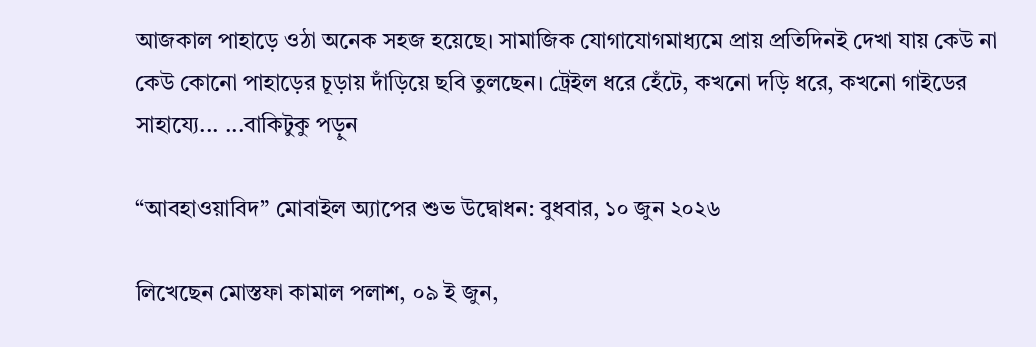আজকাল পাহাড়ে ওঠা অনেক সহজ হয়েছে। সামাজিক যোগাযোগমাধ্যমে প্রায় প্রতিদিনই দেখা যায় কেউ না কেউ কোনো পাহাড়ের চূড়ায় দাঁড়িয়ে ছবি তুলছেন। ট্রেইল ধরে হেঁটে, কখনো দড়ি ধরে, কখনো গাইডের সাহায্যে... ...বাকিটুকু পড়ুন

“আবহাওয়াবিদ” মোবাইল অ্যাপের শুভ উদ্বোধন: বুধবার, ১০ জুন ২০২৬

লিখেছেন মোস্তফা কামাল পলাশ, ০৯ ই জুন,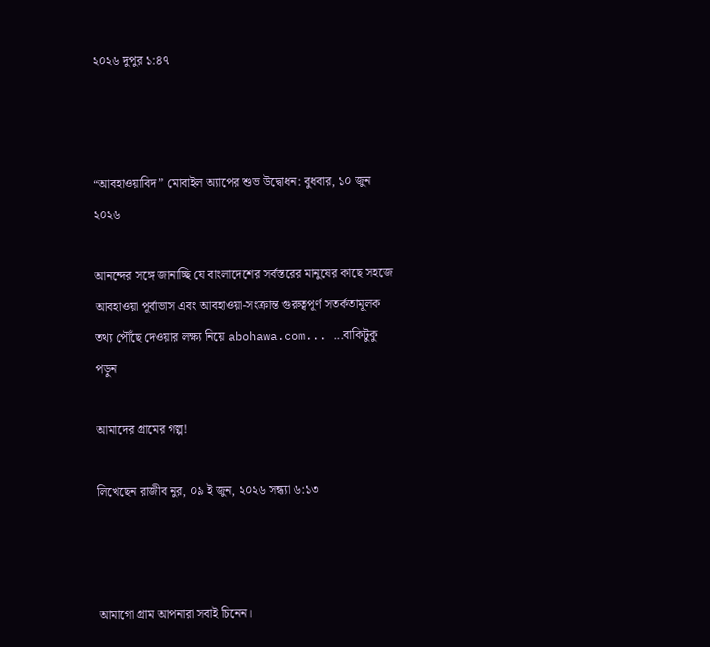২০২৬ দুপুর ১:৪৭



“আবহাওয়াবিদ” মোবাইল অ্যাপের শুভ উদ্বোধন: বুধবার, ১০ জুন ২০২৬

আনন্দের সঙ্গে জানাচ্ছি যে বাংলাদেশের সর্বস্তরের মানুষের কাছে সহজে আবহাওয়া পূর্বাভাস এবং আবহাওয়া-সংক্রান্ত গুরুত্বপূর্ণ সতর্কতামূলক তথ্য পৌঁছে দেওয়ার লক্ষ্য নিয়ে abohawa.com... ...বাকিটুকু পড়ুন

আমাদের গ্রামের গল্প!

লিখেছেন রাজীব নুর, ০৯ ই জুন, ২০২৬ সন্ধ্যা ৬:১৩



আমাগো গ্রাম আপনারা সবাই চিনেন।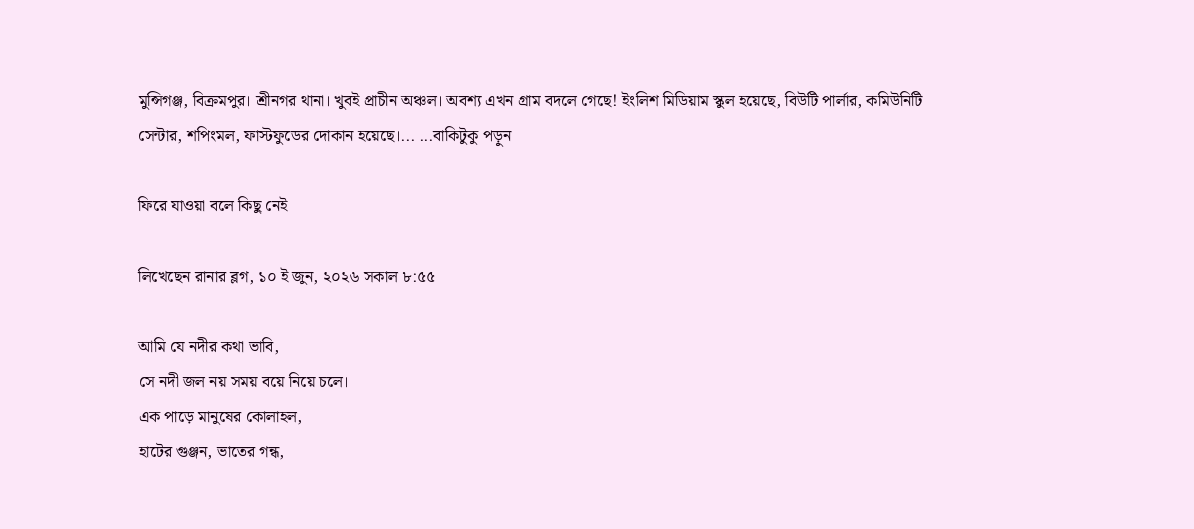মুন্সিগঞ্জ, বিক্রমপুর। শ্রীনগর থানা। খুবই প্রাচীন অঞ্চল। অবশ্য এখন গ্রাম বদলে গেছে! ইংলিশ মিডিয়াম স্কুল হয়েছে, বিউটি পার্লার, কমিউনিটি সেন্টার, শপিংমল, ফাস্টফুডের দোকান হয়েছে।... ...বাকিটুকু পড়ুন

ফিরে যাওয়া বলে কিছু নেই

লিখেছেন রানার ব্লগ, ১০ ই জুন, ২০২৬ সকাল ৮:৫৫

আমি যে নদীর কথা ভাবি,
সে নদী জল নয় সময় বয়ে নিয়ে চলে।
এক পাড়ে মানুষের কোলাহল,
হাটের গুঞ্জন, ভাতের গন্ধ,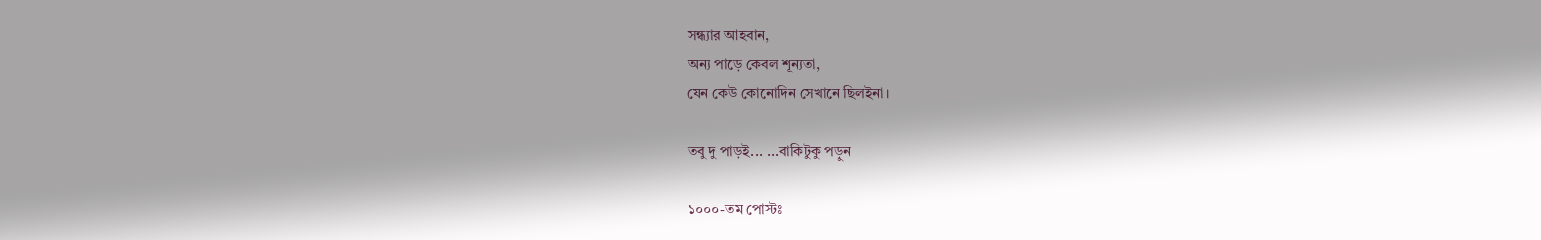সন্ধ্যার আহবান,
অন্য পাড়ে কেবল শূন্যতা,
যেন কেউ কোনোদিন সেখানে ছিলইনা।

তবু দু পাড়ই... ...বাকিটুকু পড়ুন

১০০০-তম পোস্টঃ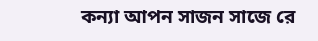কন্যা আপন সাজন সাজে রে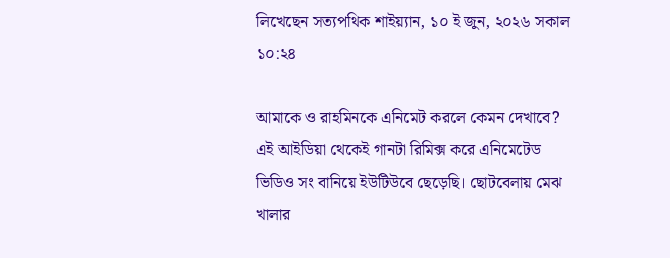লিখেছেন সত্যপথিক শাইয়্যান, ১০ ই জুন, ২০২৬ সকাল ১০:২৪

আমাকে ও রাহমিনকে এনিমেট করলে কেমন দেখাবে? এই আইডিয়া থেকেই গানটা রিমিক্স করে এনিমেটেড ভিডিও সং বানিয়ে ইউটিউবে ছেড়েছি। ছোটবেলায় মেঝ খালার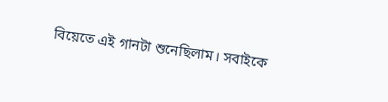বিয়েতে এই গানটা শুনেছিলাম। সবাইকে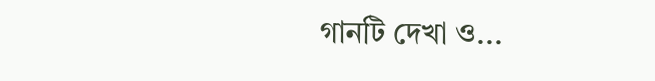গানটি দেখা ও...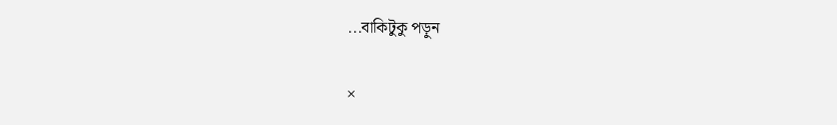...বাকিটুকু পড়ুন

×